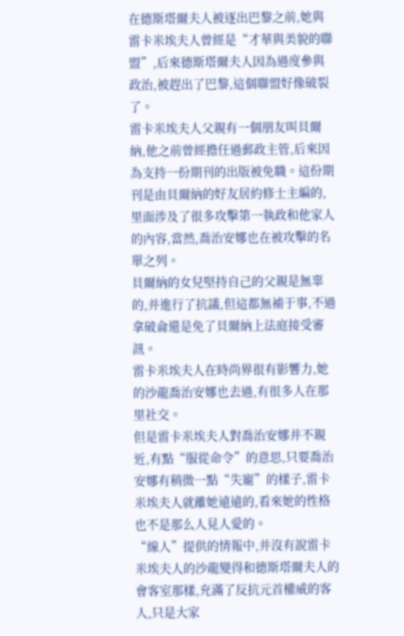在德斯塔爾夫人被逐出巴黎之前,她與雷卡米埃夫人曾經是“才華與美貌的聯盟”,后來德斯塔爾夫人因為過度參與政治,被趕出了巴黎,這個聯盟好像破裂了。
雷卡米埃夫人父親有一個朋友叫貝爾納,他之前曾經擔任過郵政主管,后來因為支持一份期刊的出版被免職。這份期刊是由貝爾納的好友居約修士主編的,里面涉及了很多攻擊第一執政和他家人的內容,當然,喬治安娜也在被攻擊的名單之列。
貝爾納的女兒堅持自己的父親是無辜的,并進行了抗議,但這都無補于事,不過拿破侖還是免了貝爾納上法庭接受審訊。
雷卡米埃夫人在時尚界很有影響力,她的沙龍喬治安娜也去過,有很多人在那里社交。
但是雷卡米埃夫人對喬治安娜并不親近,有點“服從命令”的意思,只要喬治安娜有稍微一點“失寵”的樣子,雷卡米埃夫人就離她遠遠的,看來她的性格也不是那么人見人愛的。
“線人”提供的情報中,并沒有說雷卡米埃夫人的沙龍變得和德斯塔爾夫人的會客室那樣,充滿了反抗元首權威的客人,只是大家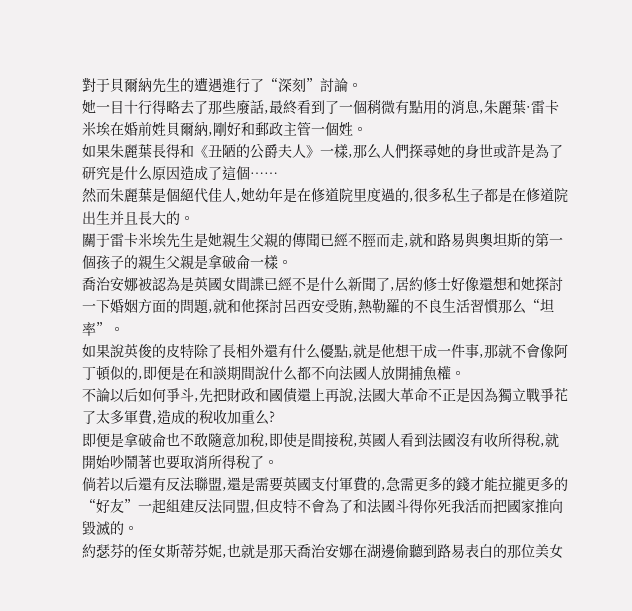對于貝爾納先生的遭遇進行了“深刻”討論。
她一目十行得略去了那些廢話,最終看到了一個稍微有點用的消息,朱麗葉·雷卡米埃在婚前姓貝爾納,剛好和郵政主管一個姓。
如果朱麗葉長得和《丑陋的公爵夫人》一樣,那么人們探尋她的身世或許是為了研究是什么原因造成了這個……
然而朱麗葉是個絕代佳人,她幼年是在修道院里度過的,很多私生子都是在修道院出生并且長大的。
關于雷卡米埃先生是她親生父親的傳聞已經不脛而走,就和路易與奧坦斯的第一個孩子的親生父親是拿破侖一樣。
喬治安娜被認為是英國女間諜已經不是什么新聞了,居約修士好像還想和她探討一下婚姻方面的問題,就和他探討呂西安受賄,熱勒羅的不良生活習慣那么“坦率”。
如果說英俊的皮特除了長相外還有什么優點,就是他想干成一件事,那就不會像阿丁頓似的,即便是在和談期間說什么都不向法國人放開捕魚權。
不論以后如何爭斗,先把財政和國債還上再說,法國大革命不正是因為獨立戰爭花了太多軍費,造成的稅收加重么?
即便是拿破侖也不敢隨意加稅,即使是間接稅,英國人看到法國沒有收所得稅,就開始吵鬧著也要取消所得稅了。
倘若以后還有反法聯盟,還是需要英國支付軍費的,急需更多的錢才能拉攏更多的“好友”一起組建反法同盟,但皮特不會為了和法國斗得你死我活而把國家推向毀滅的。
約瑟芬的侄女斯蒂芬妮,也就是那天喬治安娜在湖邊偷聽到路易表白的那位美女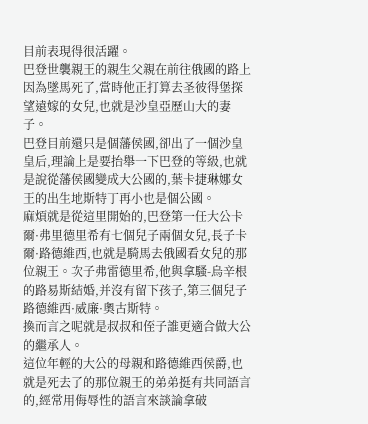目前表現得很活躍。
巴登世襲親王的親生父親在前往俄國的路上因為墜馬死了,當時他正打算去圣彼得堡探望遠嫁的女兒,也就是沙皇亞歷山大的妻子。
巴登目前還只是個藩侯國,卻出了一個沙皇皇后,理論上是要抬舉一下巴登的等級,也就是說從藩侯國變成大公國的,葉卡捷琳娜女王的出生地斯特丁再小也是個公國。
麻煩就是從這里開始的,巴登第一任大公卡爾·弗里德里希有七個兒子兩個女兒,長子卡爾·路德維西,也就是騎馬去俄國看女兒的那位親王。次子弗雷德里希,他與拿騷-烏辛根的路易斯結婚,并沒有留下孩子,第三個兒子路德維西·威廉·奧古斯特。
換而言之呢就是叔叔和侄子誰更適合做大公的繼承人。
這位年輕的大公的母親和路德維西侯爵,也就是死去了的那位親王的弟弟挺有共同語言的,經常用侮辱性的語言來談論拿破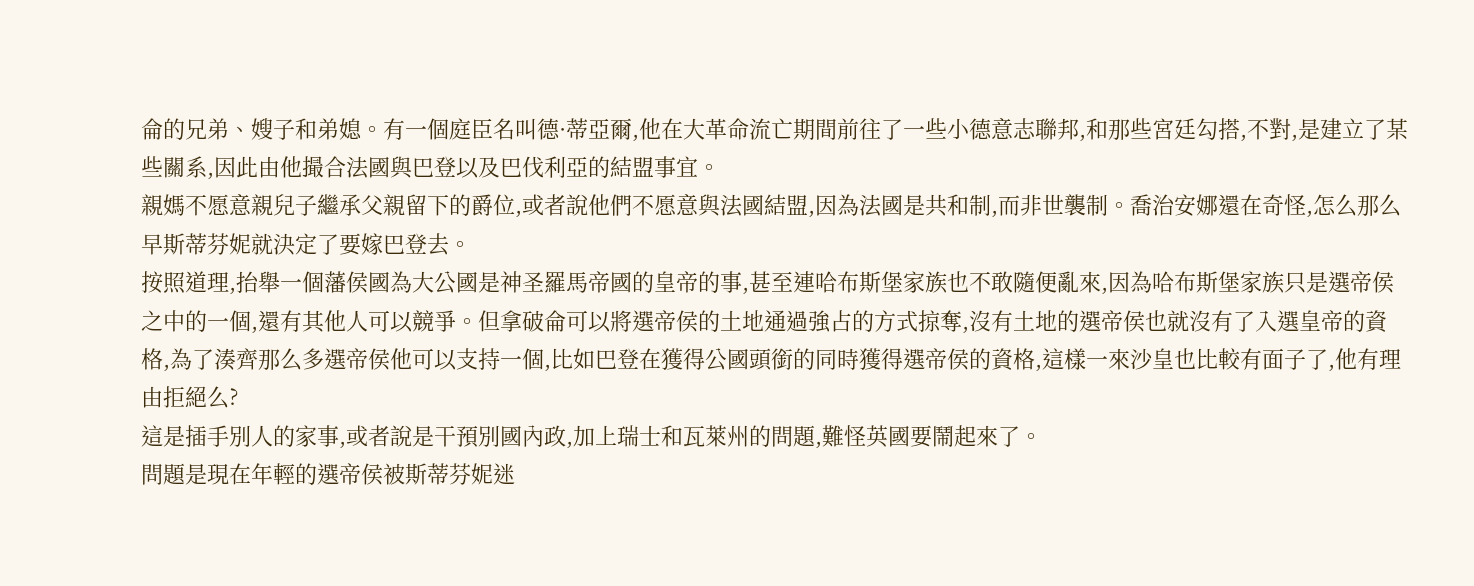侖的兄弟、嫂子和弟媳。有一個庭臣名叫德·蒂亞爾,他在大革命流亡期間前往了一些小德意志聯邦,和那些宮廷勾搭,不對,是建立了某些關系,因此由他撮合法國與巴登以及巴伐利亞的結盟事宜。
親媽不愿意親兒子繼承父親留下的爵位,或者說他們不愿意與法國結盟,因為法國是共和制,而非世襲制。喬治安娜還在奇怪,怎么那么早斯蒂芬妮就決定了要嫁巴登去。
按照道理,抬舉一個藩侯國為大公國是神圣羅馬帝國的皇帝的事,甚至連哈布斯堡家族也不敢隨便亂來,因為哈布斯堡家族只是選帝侯之中的一個,還有其他人可以競爭。但拿破侖可以將選帝侯的土地通過強占的方式掠奪,沒有土地的選帝侯也就沒有了入選皇帝的資格,為了湊齊那么多選帝侯他可以支持一個,比如巴登在獲得公國頭銜的同時獲得選帝侯的資格,這樣一來沙皇也比較有面子了,他有理由拒絕么?
這是插手別人的家事,或者說是干預別國內政,加上瑞士和瓦萊州的問題,難怪英國要鬧起來了。
問題是現在年輕的選帝侯被斯蒂芬妮迷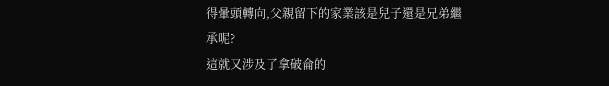得暈頭轉向,父親留下的家業該是兒子還是兄弟繼承呢?
這就又涉及了拿破侖的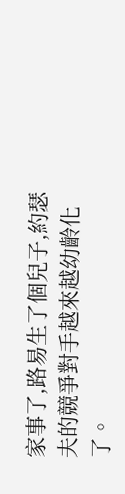家事了,路易生了個兒子,約瑟夫的競爭對手越來越幼齡化了。